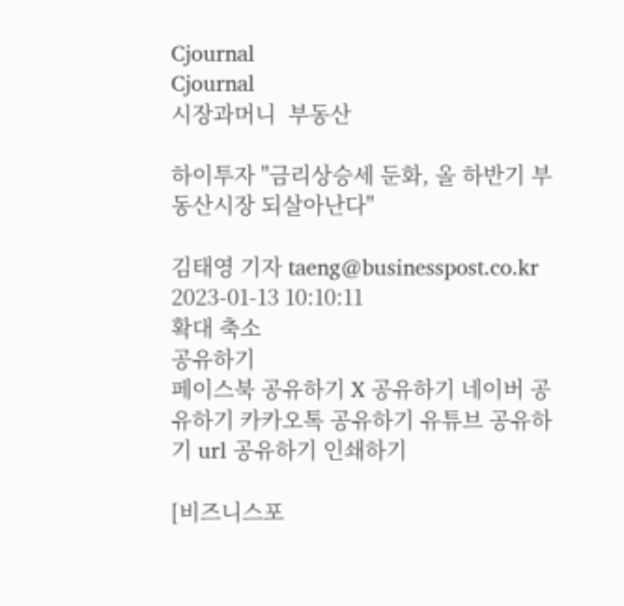Cjournal
Cjournal
시장과머니  부동산

하이투자 "금리상승세 둔화, 올 하반기 부동산시장 되살아난다"

김태영 기자 taeng@businesspost.co.kr 2023-01-13 10:10:11
확대 축소
공유하기
페이스북 공유하기 X 공유하기 네이버 공유하기 카카오톡 공유하기 유튜브 공유하기 url 공유하기 인쇄하기

[비즈니스포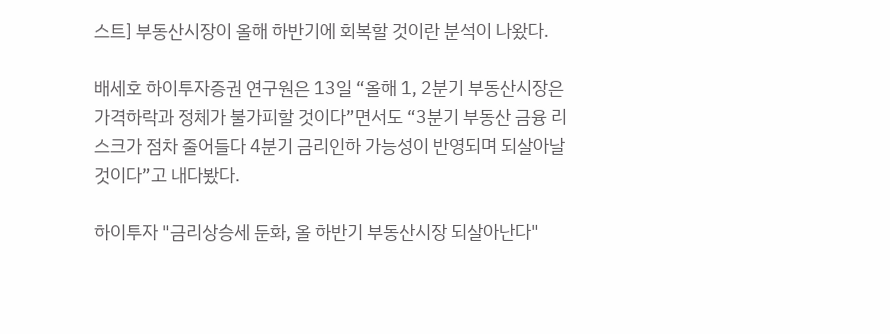스트] 부동산시장이 올해 하반기에 회복할 것이란 분석이 나왔다.

배세호 하이투자증권 연구원은 13일 “올해 1, 2분기 부동산시장은 가격하락과 정체가 불가피할 것이다”면서도 “3분기 부동산 금융 리스크가 점차 줄어들다 4분기 금리인하 가능성이 반영되며 되살아날 것이다”고 내다봤다.

하이투자 "금리상승세 둔화, 올 하반기 부동산시장 되살아난다"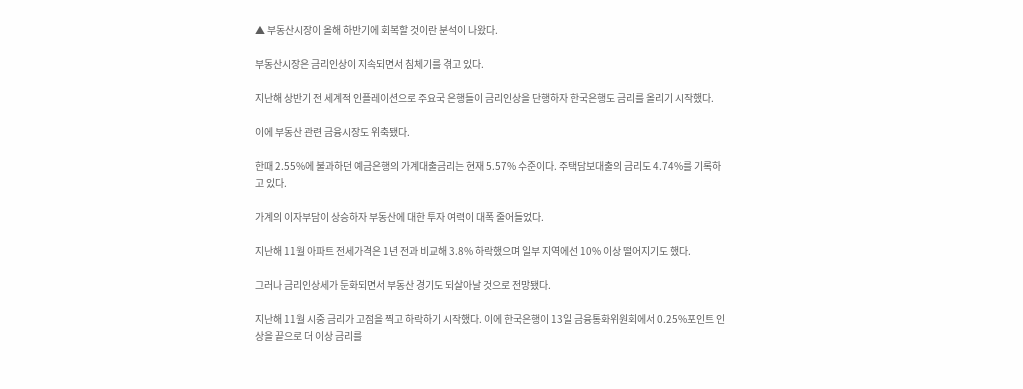▲ 부동산시장이 올해 하반기에 회복할 것이란 분석이 나왔다.

부동산시장은 금리인상이 지속되면서 침체기를 겪고 있다.

지난해 상반기 전 세계적 인플레이션으로 주요국 은행들이 금리인상을 단행하자 한국은행도 금리를 올리기 시작했다.

이에 부동산 관련 금융시장도 위축됐다.

한때 2.55%에 불과하던 예금은행의 가계대출금리는 현재 5.57% 수준이다. 주택담보대출의 금리도 4.74%를 기록하고 있다.

가계의 이자부담이 상승하자 부동산에 대한 투자 여력이 대폭 줄어들었다.

지난해 11월 아파트 전세가격은 1년 전과 비교해 3.8% 하락했으며 일부 지역에선 10% 이상 떨어지기도 했다.

그러나 금리인상세가 둔화되면서 부동산 경기도 되살아날 것으로 전망됐다.

지난해 11월 시중 금리가 고점을 찍고 하락하기 시작했다. 이에 한국은행이 13일 금융통화위원회에서 0.25%포인트 인상을 끝으로 더 이상 금리를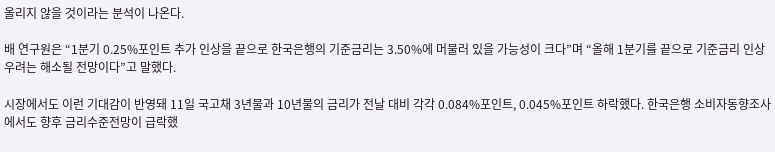올리지 않을 것이라는 분석이 나온다.

배 연구원은 “1분기 0.25%포인트 추가 인상을 끝으로 한국은행의 기준금리는 3.50%에 머물러 있을 가능성이 크다”며 “올해 1분기를 끝으로 기준금리 인상 우려는 해소될 전망이다”고 말했다.

시장에서도 이런 기대감이 반영돼 11일 국고채 3년물과 10년물의 금리가 전날 대비 각각 0.084%포인트, 0.045%포인트 하락했다. 한국은행 소비자동향조사에서도 향후 금리수준전망이 급락했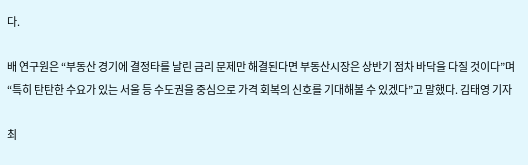다.

배 연구원은 “부동산 경기에 결정타를 날린 금리 문제만 해결된다면 부동산시장은 상반기 점차 바닥을 다질 것이다”며 “특히 탄탄한 수요가 있는 서울 등 수도권을 중심으로 가격 회복의 신호를 기대해볼 수 있겠다”고 말했다. 김태영 기자

최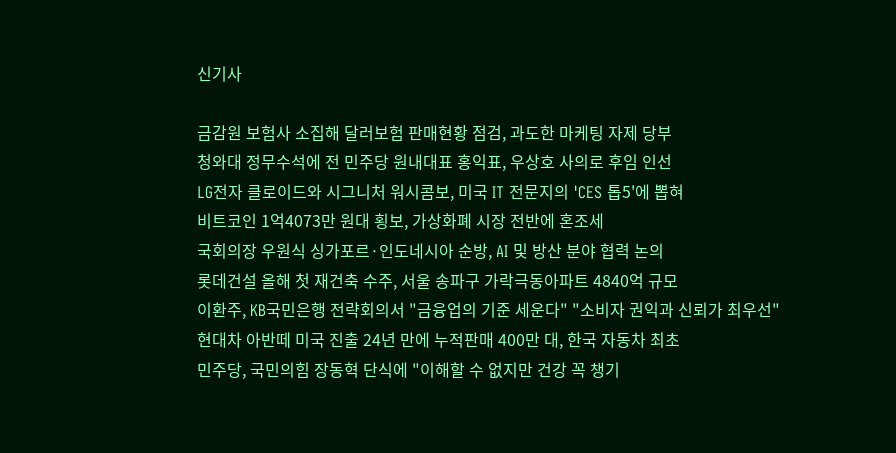신기사

금감원 보험사 소집해 달러보험 판매현황 점검, 과도한 마케팅 자제 당부
청와대 정무수석에 전 민주당 원내대표 홍익표, 우상호 사의로 후임 인선
LG전자 클로이드와 시그니처 워시콤보, 미국 IT 전문지의 'CES 톱5'에 뽑혀
비트코인 1억4073만 원대 횡보, 가상화폐 시장 전반에 혼조세
국회의장 우원식 싱가포르·인도네시아 순방, AI 및 방산 분야 협력 논의
롯데건설 올해 첫 재건축 수주, 서울 송파구 가락극동아파트 4840억 규모
이환주, KB국민은행 전략회의서 "금융업의 기준 세운다" "소비자 권익과 신뢰가 최우선"
현대차 아반떼 미국 진출 24년 만에 누적판매 400만 대, 한국 자동차 최초
민주당, 국민의힘 장동혁 단식에 "이해할 수 없지만 건강 꼭 챙기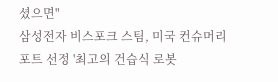셨으면"
삼성전자 비스포크 스팀, 미국 컨슈머리포트 선정 '최고의 건습식 로봇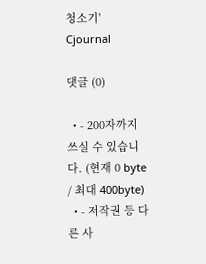청소기'
Cjournal

댓글 (0)

  • - 200자까지 쓰실 수 있습니다. (현재 0 byte / 최대 400byte)
  • - 저작권 등 다른 사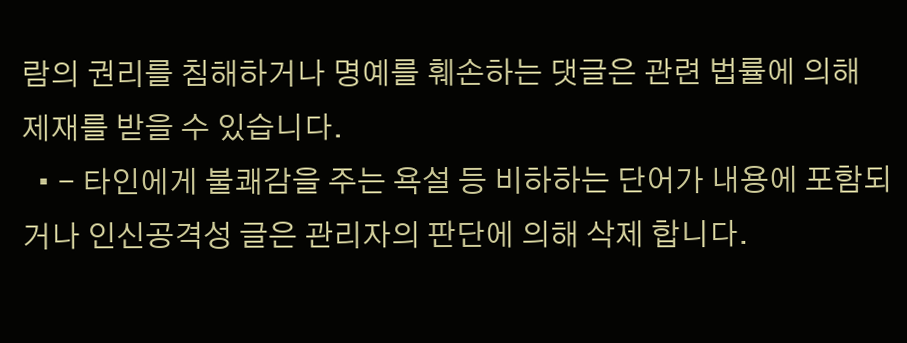람의 권리를 침해하거나 명예를 훼손하는 댓글은 관련 법률에 의해 제재를 받을 수 있습니다.
  • - 타인에게 불쾌감을 주는 욕설 등 비하하는 단어가 내용에 포함되거나 인신공격성 글은 관리자의 판단에 의해 삭제 합니다.